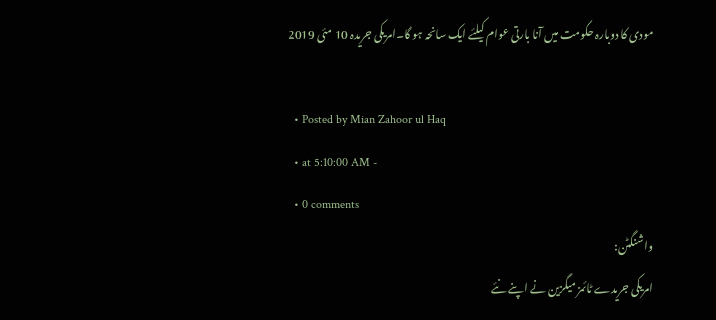مودی کا دوبارہ حکومت میں آنا بارتی عوام کیلئے ایک سانحہ ہو گا۔امریکی جریدہ 10 مئی 2019

  • Posted by Mian Zahoor ul Haq
  • at 5:10:00 AM -
  • 0 comments
واشنگٹن:
امریکی جریدے ٹائمز میگزین نے اپنے نئے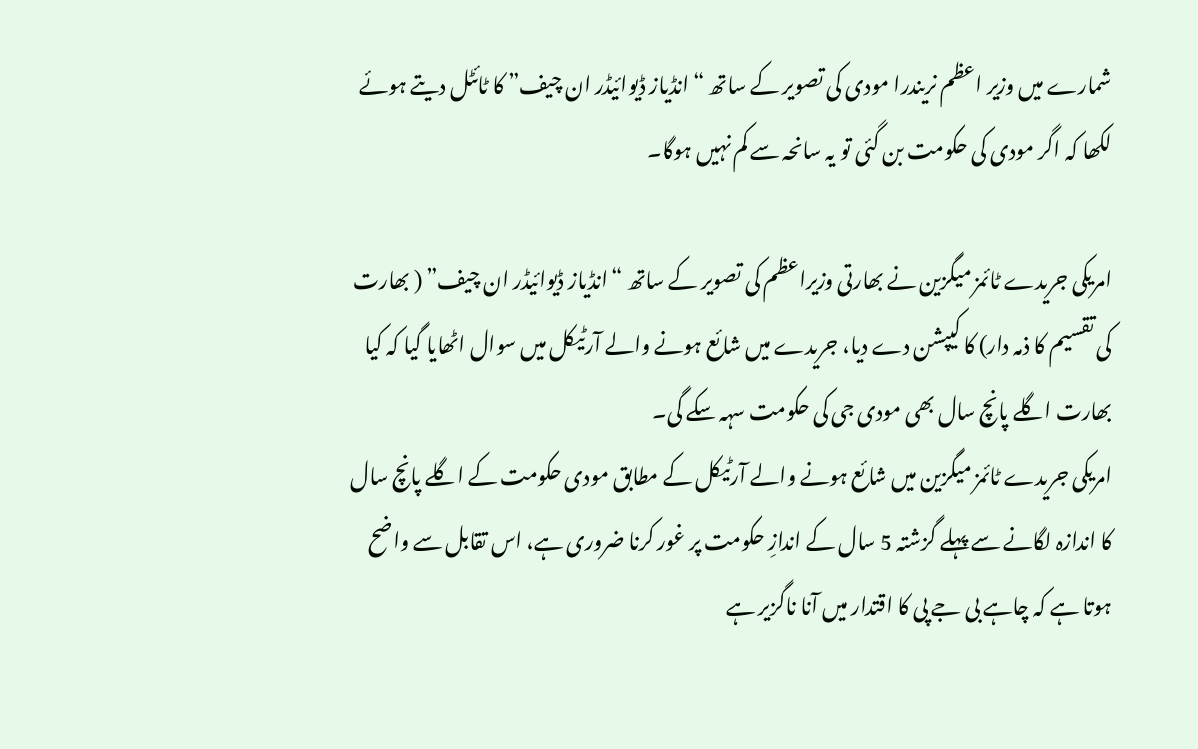شمارے میں وزیر اعظم نریندرا مودی کی تصویر کے ساتھ “انڈیاز ڈیوائیڈر ان چیف” کا ٹائٹل دیتے ہوئے لکھا کہ اگر مودی کی حکومت بن گئی تو یہ سانحہ سے کم نہیں ہوگا۔

امریکی جریدے ٹائمز میگزین نے بھارتی وزیراعظم کی تصویر کے ساتھ “انڈیاز ڈیوائیڈر ان چیف” ( بھارت کی تقسیم کا ذمہ دار) کا کیپشن دے دیا، جریدے میں شائع ہونے والے آرٹیکل میں سوال اٹھایا گیا کہ کیا بھارت اگلے پانچ سال بھی مودی جی کی حکومت سہہ سکے گی۔
امریکی جریدے ٹائمز میگزین میں شائع ہونے والے آرٹیکل کے مطابق مودی حکومت کے اگلے پانچ سال کا اندازہ لگانے سے پہلے گزشتہ 5 سال کے اندازِ حکومت پر غور کرنا ضروری ہے، اس تقابل سے واضح ہوتا ہے کہ چاہے بی جے پی کا اقتدار میں آنا ناگزیر ہے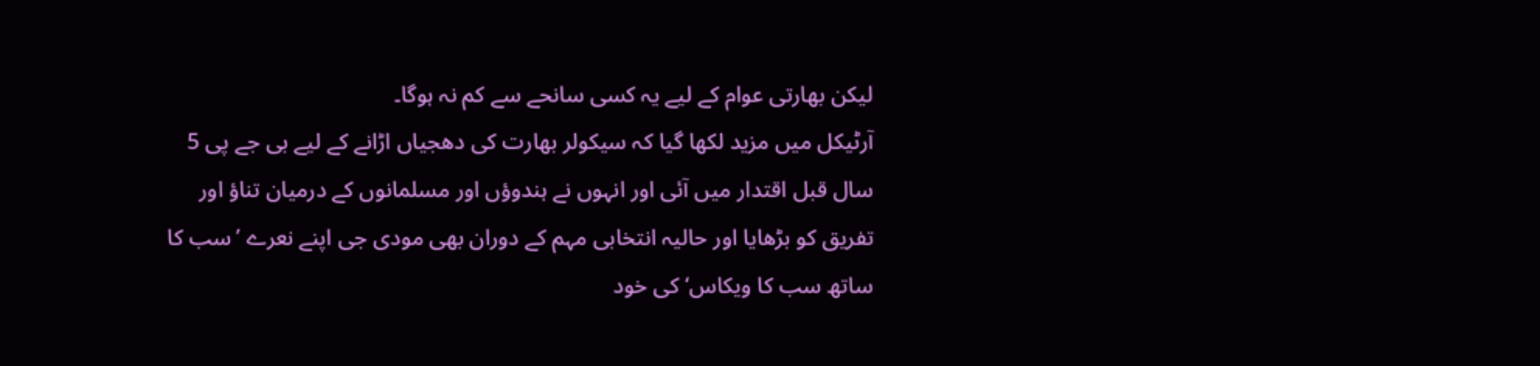لیکن بھارتی عوام کے لیے یہ کسی سانحے سے کم نہ ہوگا۔
آرٹیکل میں مزید لکھا گیا کہ سیکولر بھارت کی دھجیاں اڑانے کے لیے بی جے پی 5 سال قبل اقتدار میں آئی اور انہوں نے ہندوؤں اور مسلمانوں کے درمیان تناؤ اور تفریق کو بڑھایا اور حالیہ انتخابی مہم کے دوران بھی مودی جی اپنے نعرے ’سب کا ساتھ سب کا ویکاس‘ کی خود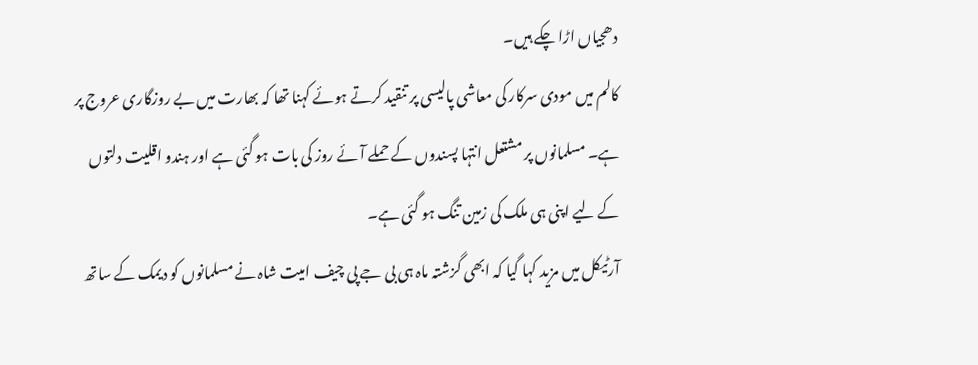دھجیاں اڑا چکے ہیں۔
کالم میں مودی سرکار کی معاشی پالیسی پر تنقید کرتے ہوئے کہنا تھا کہ بھارت میں بے روزگاری عروج پر ہے۔ مسلمانوں پر مشتعل انتہا پسندوں کے حملے آئے روز کی بات ہو گئی ہے اور ہندو اقلیت دلتوں کے لیے اپنی ہی ملک کی زمین تنگ ہو گئی ہے۔
آرٹیکل میں مزید کہا گیا کہ ابھی گزشتہ ماہ ہی بی جے پی چیف امیت شاہ نے مسلمانوں کو دیمک کے ساتھ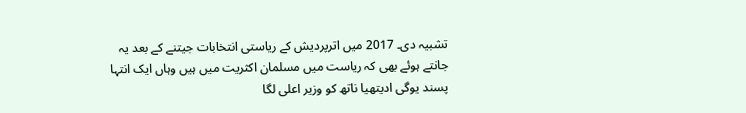تشبیہ دی۔ 2017 میں اترپردیش کے ریاستی انتخابات جیتنے کے بعد یہ جانتے ہوئے بھی کہ ریاست میں مسلمان اکثریت میں ہیں وہاں ایک انتہا پسند یوگی ادیتھیا ناتھ کو وزیر اعلی لگا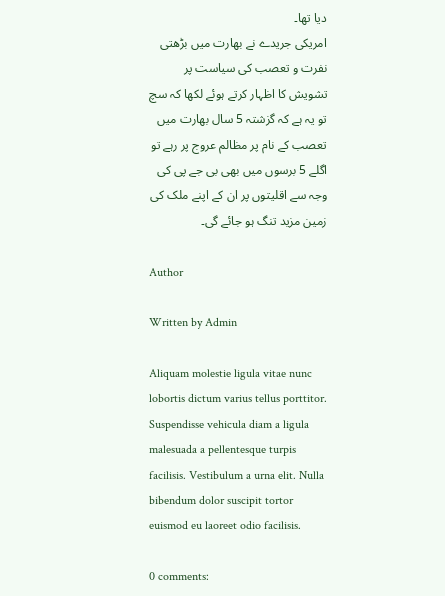دیا تھا۔
امریکی جریدے نے بھارت میں بڑھتی نفرت و تعصب کی سیاست پر تشویش کا اظہار کرتے ہوئے لکھا کہ سچ تو یہ ہے کہ گزشتہ 5 سال بھارت میں تعصب کے نام پر مظالم عروج پر رہے تو اگلے 5 برسوں میں بھی بی جے پی کی وجہ سے اقلیتوں پر ان کے اپنے ملک کی زمین مزید تنگ ہو جائے گی۔

Author

Written by Admin

Aliquam molestie ligula vitae nunc lobortis dictum varius tellus porttitor. Suspendisse vehicula diam a ligula malesuada a pellentesque turpis facilisis. Vestibulum a urna elit. Nulla bibendum dolor suscipit tortor euismod eu laoreet odio facilisis.

0 comments: